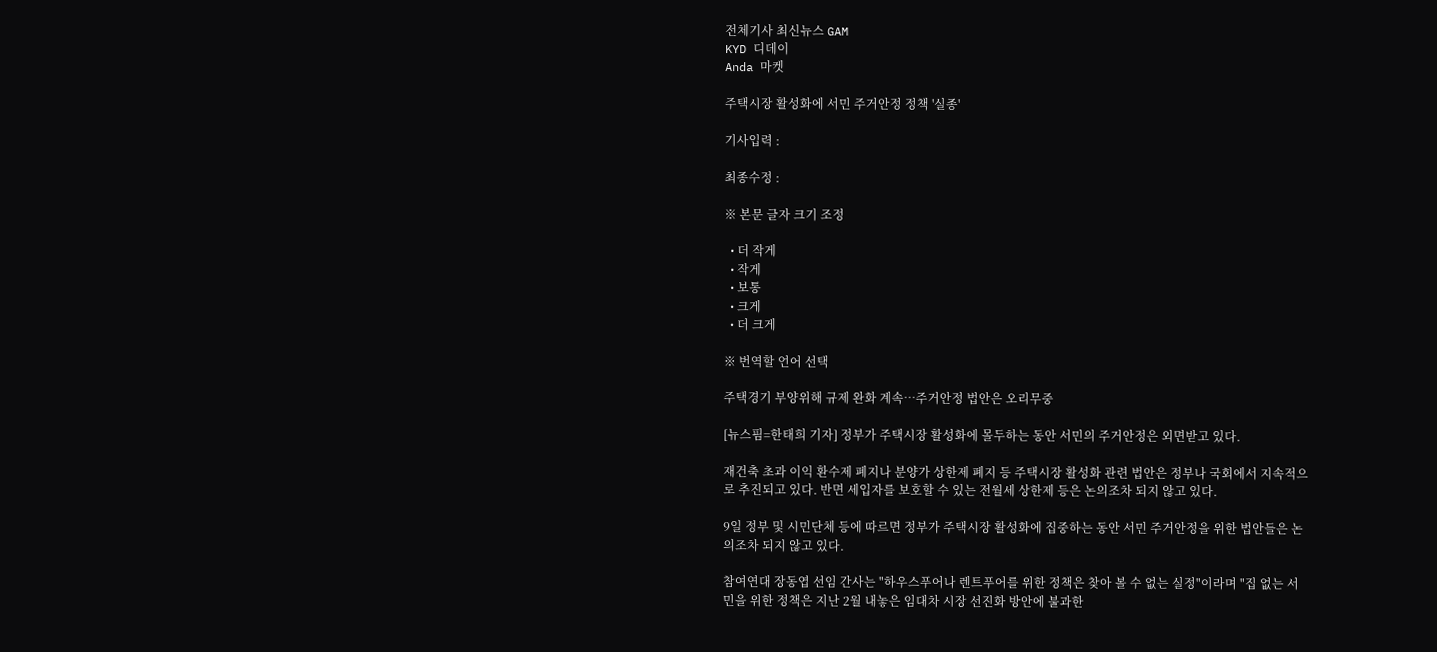전체기사 최신뉴스 GAM
KYD 디데이
Anda 마켓

주택시장 활성화에 서민 주거안정 정책 '실종'

기사입력 :

최종수정 :

※ 본문 글자 크기 조정

  • 더 작게
  • 작게
  • 보통
  • 크게
  • 더 크게

※ 번역할 언어 선택

주택경기 부양위해 규제 완화 계속…주거안정 법안은 오리무중

[뉴스핌=한태희 기자] 정부가 주택시장 활성화에 몰두하는 동안 서민의 주거안정은 외면받고 있다.

재건축 초과 이익 환수제 폐지나 분양가 상한제 폐지 등 주택시장 활성화 관련 법안은 정부나 국회에서 지속적으로 추진되고 있다. 반면 세입자를 보호할 수 있는 전월세 상한제 등은 논의조차 되지 않고 있다.

9일 정부 및 시민단체 등에 따르면 정부가 주택시장 활성화에 집중하는 동안 서민 주거안정을 위한 법안들은 논의조차 되지 않고 있다.

참여연대 장동엽 선임 간사는 "하우스푸어나 렌트푸어를 위한 정책은 찾아 볼 수 없는 실정"이라며 "집 없는 서민을 위한 정책은 지난 2월 내놓은 임대차 시장 선진화 방안에 불과한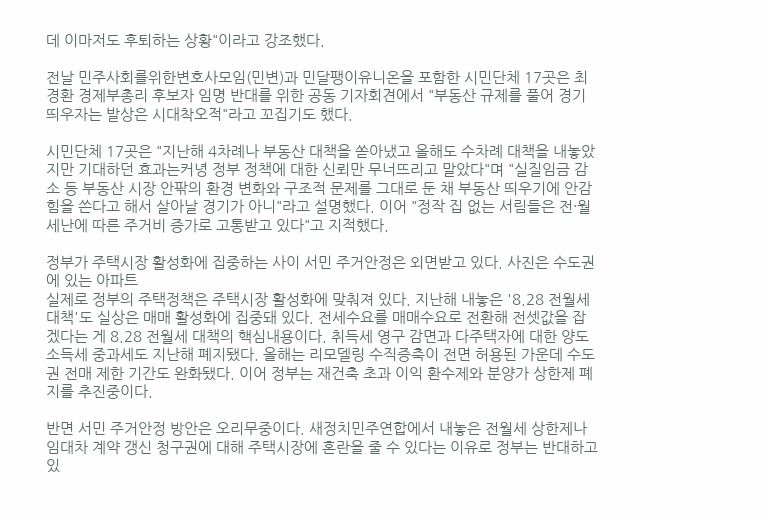데 이마저도 후퇴하는 상황"이라고 강조했다.

전날 민주사회를위한변호사모임(민변)과 민달팽이유니온을 포함한 시민단체 17곳은 최경환 경제부총리 후보자 임명 반대를 위한 공동 기자회견에서 "부동산 규제를 풀어 경기 띄우자는 발상은 시대착오적"라고 꼬집기도 했다.

시민단체 17곳은 "지난해 4차례나 부동산 대책을 쏟아냈고 올해도 수차례 대책을 내놓았지만 기대하던 효과는커녕 정부 정책에 대한 신뢰만 무너뜨리고 말았다"며 "실질임금 감소 등 부동산 시장 안팎의 환경 변화와 구조적 문제를 그대로 둔 채 부동산 띄우기에 안감힘을 쓴다고 해서 살아날 경기가 아니"라고 설명했다. 이어 "정작 집 없는 서림들은 전·월세난에 따른 주거비 증가로 고통받고 있다"고 지적했다.

정부가 주택시장 활성화에 집중하는 사이 서민 주거안정은 외면받고 있다. 사진은 수도권에 있는 아파트
실제로 정부의 주택정책은 주택시장 활성화에 맞춰져 있다. 지난해 내놓은 '8.28 전월세 대책'도 실상은 매매 활성화에 집중돼 있다. 전세수요를 매매수요로 전환해 전셋값을 잡겠다는 게 8.28 전월세 대책의 핵심내용이다. 취득세 영구 감면과 다주택자에 대한 양도소득세 중과세도 지난해 폐지됐다. 올해는 리모델링 수직증축이 전면 허용된 가운데 수도권 전매 제한 기간도 완화됐다. 이어 정부는 재건축 초과 이익 환수제와 분양가 상한제 폐지를 추진중이다.

반면 서민 주거안정 방안은 오리무중이다. 새정치민주연합에서 내놓은 전월세 상한제나 임대차 계약 갱신 청구권에 대해 주택시장에 혼란을 줄 수 있다는 이유로 정부는 반대하고 있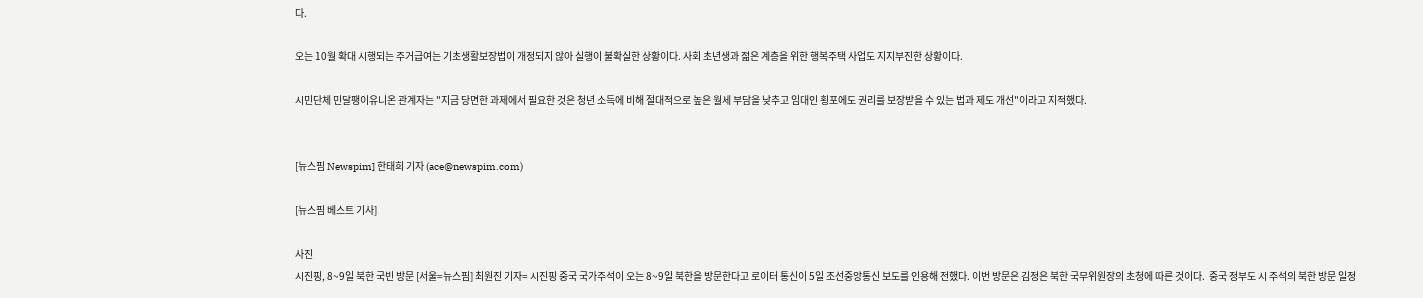다.

오는 10월 확대 시행되는 주거급여는 기초생활보장법이 개정되지 않아 실행이 불확실한 상황이다. 사회 초년생과 젊은 계층을 위한 행복주택 사업도 지지부진한 상황이다.

시민단체 민달팽이유니온 관계자는 "지금 당면한 과제에서 필요한 것은 청년 소득에 비해 절대적으로 높은 월세 부담을 낮추고 임대인 횡포에도 권리를 보장받을 수 있는 법과 제도 개선"이라고 지적했다.


[뉴스핌 Newspim] 한태희 기자 (ace@newspim.com)

[뉴스핌 베스트 기사]

사진
시진핑, 8~9일 북한 국빈 방문 [서울=뉴스핌] 최원진 기자= 시진핑 중국 국가주석이 오는 8~9일 북한을 방문한다고 로이터 통신이 5일 조선중앙통신 보도를 인용해 전했다. 이번 방문은 김정은 북한 국무위원장의 초청에 따른 것이다.  중국 정부도 시 주석의 북한 방문 일정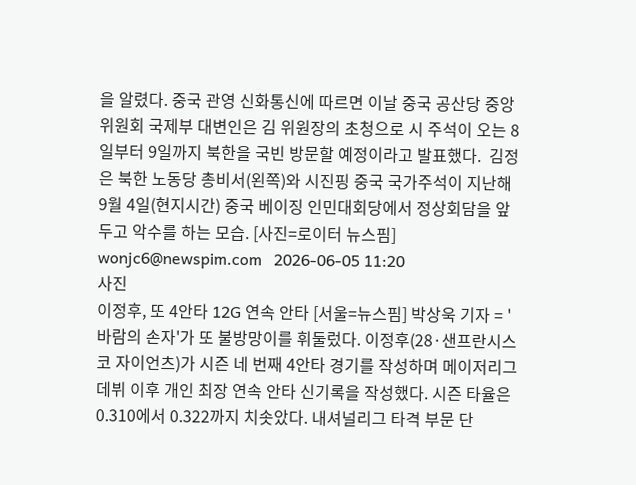을 알렸다. 중국 관영 신화통신에 따르면 이날 중국 공산당 중앙위원회 국제부 대변인은 김 위원장의 초청으로 시 주석이 오는 8일부터 9일까지 북한을 국빈 방문할 예정이라고 발표했다.  김정은 북한 노동당 총비서(왼쪽)와 시진핑 중국 국가주석이 지난해 9월 4일(현지시간) 중국 베이징 인민대회당에서 정상회담을 앞두고 악수를 하는 모습. [사진=로이터 뉴스핌] wonjc6@newspim.com   2026-06-05 11:20
사진
이정후, 또 4안타 12G 연속 안타 [서울=뉴스핌] 박상욱 기자 = '바람의 손자'가 또 불방망이를 휘둘렀다. 이정후(28·샌프란시스코 자이언츠)가 시즌 네 번째 4안타 경기를 작성하며 메이저리그 데뷔 이후 개인 최장 연속 안타 신기록을 작성했다. 시즌 타율은 0.310에서 0.322까지 치솟았다. 내셔널리그 타격 부문 단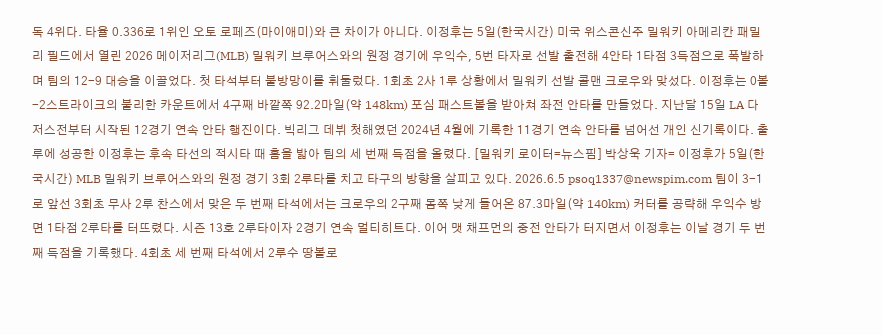독 4위다. 타율 0.336로 1위인 오토 로페즈(마이애미)와 큰 차이가 아니다. 이정후는 5일(한국시간) 미국 위스콘신주 밀워키 아메리칸 패밀리 필드에서 열린 2026 메이저리그(MLB) 밀워키 브루어스와의 원정 경기에 우익수, 5번 타자로 선발 출전해 4안타 1타점 3득점으로 폭발하며 팀의 12-9 대승을 이끌었다. 첫 타석부터 불방망이를 휘둘렀다. 1회초 2사 1루 상황에서 밀워키 선발 콜맨 크로우와 맞섰다. 이정후는 0볼-2스트라이크의 불리한 카운트에서 4구째 바깥쪽 92.2마일(약 148km) 포심 패스트볼을 받아쳐 좌전 안타를 만들었다. 지난달 15일 LA 다저스전부터 시작된 12경기 연속 안타 행진이다. 빅리그 데뷔 첫해였던 2024년 4월에 기록한 11경기 연속 안타를 넘어선 개인 신기록이다. 출루에 성공한 이정후는 후속 타선의 적시타 때 홈을 밟아 팀의 세 번째 득점을 올렸다. [밀워키 로이터=뉴스핌] 박상욱 기자= 이정후가 5일(한국시간) MLB 밀워키 브루어스와의 원정 경기 3회 2루타를 치고 타구의 방향을 살피고 있다. 2026.6.5 psoq1337@newspim.com 팀이 3-1로 앞선 3회초 무사 2루 찬스에서 맞은 두 번째 타석에서는 크로우의 2구째 몸쪽 낮게 들어온 87.3마일(약 140km) 커터를 공략해 우익수 방면 1타점 2루타를 터뜨렸다. 시즌 13호 2루타이자 2경기 연속 멀티히트다. 이어 맷 채프먼의 중전 안타가 터지면서 이정후는 이날 경기 두 번째 득점을 기록했다. 4회초 세 번째 타석에서 2루수 땅볼로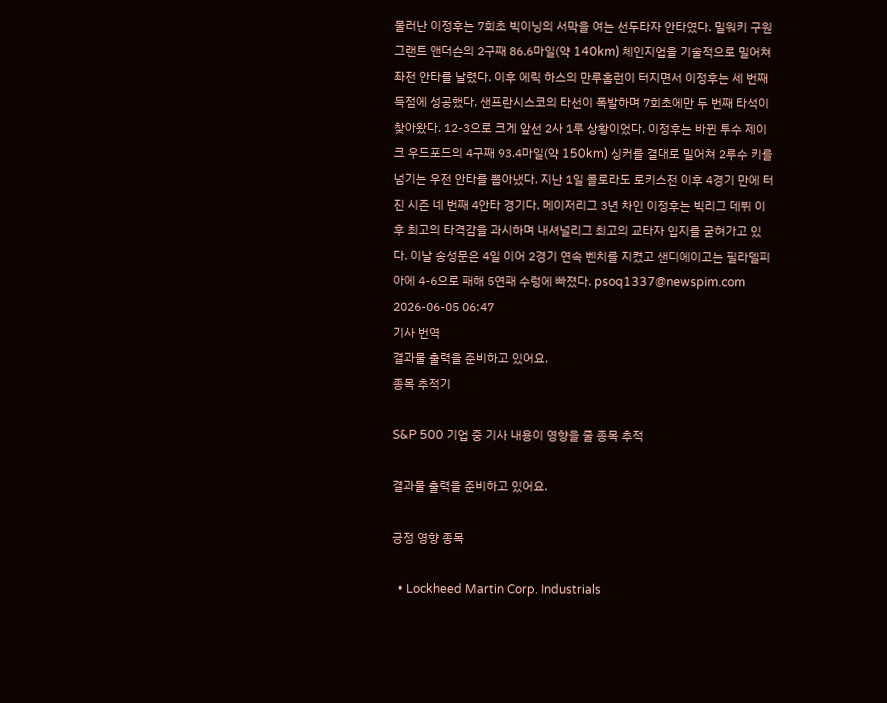물러난 이정후는 7회초 빅이닝의 서막을 여는 선두타자 안타였다. 밀워키 구원 그랜트 앤더슨의 2구째 86.6마일(약 140km) 체인지업을 기술적으로 밀어쳐 좌전 안타를 날렸다. 이후 에릭 하스의 만루홈런이 터지면서 이정후는 세 번째 득점에 성공했다. 샌프란시스코의 타선이 폭발하며 7회초에만 두 번째 타석이 찾아왔다. 12-3으로 크게 앞선 2사 1루 상황이었다. 이정후는 바뀐 투수 제이크 우드포드의 4구째 93.4마일(약 150km) 싱커를 결대로 밀어쳐 2루수 키를 넘기는 우전 안타를 뽑아냈다. 지난 1일 콜로라도 로키스전 이후 4경기 만에 터진 시즌 네 번째 4안타 경기다. 메이저리그 3년 차인 이정후는 빅리그 데뷔 이후 최고의 타격감을 과시하며 내셔널리그 최고의 교타자 입지를 굳혀가고 있다. 이날 송성문은 4일 이어 2경기 연속 벤치를 지켰고 샌디에이고는 필라델피아에 4-6으로 패해 5연패 수렁에 빠졌다. psoq1337@newspim.com 2026-06-05 06:47
기사 번역
결과물 출력을 준비하고 있어요.
종목 추적기

S&P 500 기업 중 기사 내용이 영향을 줄 종목 추적

결과물 출력을 준비하고 있어요.

긍정 영향 종목

  • Lockheed Martin Corp. Industrials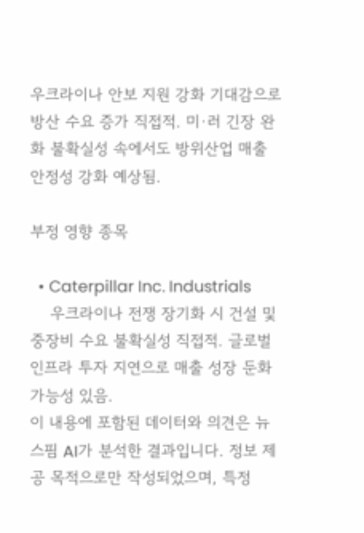우크라이나 안보 지원 강화 기대감으로 방산 수요 증가 직접적. 미·러 긴장 완화 불확실성 속에서도 방위산업 매출 안정성 강화 예상됨.

부정 영향 종목

  • Caterpillar Inc. Industrials
    우크라이나 전쟁 장기화 시 건설 및 중장비 수요 불확실성 직접적. 글로벌 인프라 투자 지연으로 매출 성장 둔화 가능성 있음.
이 내용에 포함된 데이터와 의견은 뉴스핌 AI가 분석한 결과입니다. 정보 제공 목적으로만 작성되었으며, 특정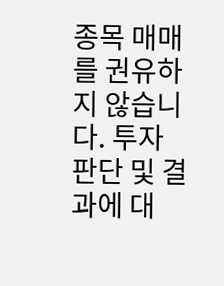종목 매매를 권유하지 않습니다. 투자 판단 및 결과에 대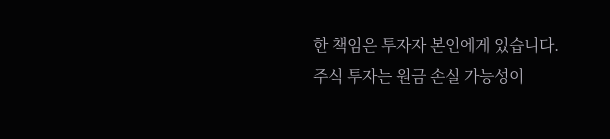한 책임은 투자자 본인에게 있습니다. 주식 투자는 원금 손실 가능성이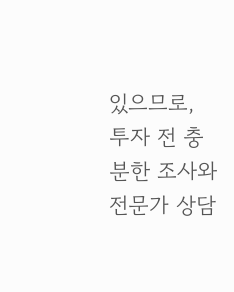있으므로, 투자 전 충분한 조사와 전문가 상담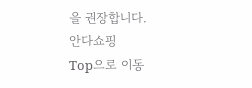을 권장합니다.
안다쇼핑
Top으로 이동